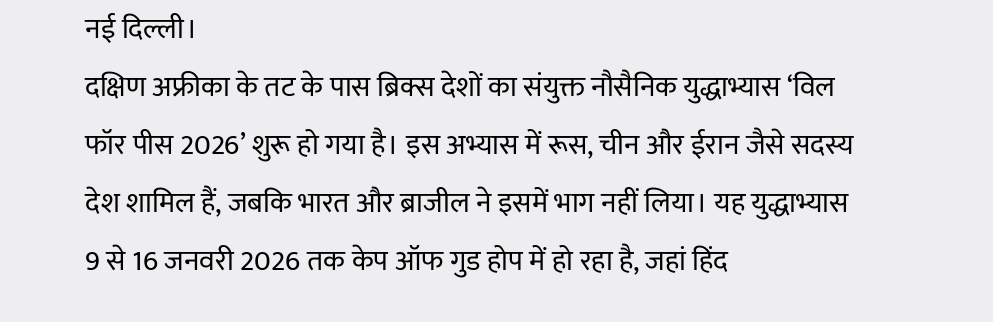नई दिल्ली।
दक्षिण अफ्रीका के तट के पास ब्रिक्स देशों का संयुक्त नौसैनिक युद्धाभ्यास ‘विल फॉर पीस 2026’ शुरू हो गया है। इस अभ्यास में रूस, चीन और ईरान जैसे सदस्य देश शामिल हैं, जबकि भारत और ब्राजील ने इसमें भाग नहीं लिया। यह युद्धाभ्यास 9 से 16 जनवरी 2026 तक केप ऑफ गुड होप में हो रहा है, जहां हिंद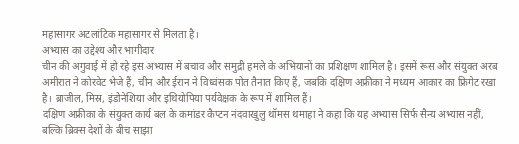महासागर अटलांटिक महासागर से मिलता है।
अभ्यास का उद्देश्य और भागीदार
चीन की अगुवाई में हो रहे इस अभ्यास में बचाव और समुद्री हमले के अभियानों का प्रशिक्षण शामिल है। इसमें रूस और संयुक्त अरब अमीरात ने कोरवेट भेजे हैं, चीन और ईरान ने विध्वंसक पोत तैनात किए हैं, जबकि दक्षिण अफ्रीका ने मध्यम आकार का फ्रिगेट रखा है। ब्राजील, मिस्र, इंडोनेशिया और इथियोपिया पर्यवेक्षक के रूप में शामिल हैं।
दक्षिण अफ्रीका के संयुक्त कार्य बल के कमांडर कैप्टन नंदवाखुलु थॉमस थमाहा ने कहा कि यह अभ्यास सिर्फ सैन्य अभ्यास नहीं, बल्कि ब्रिक्स देशों के बीच साझा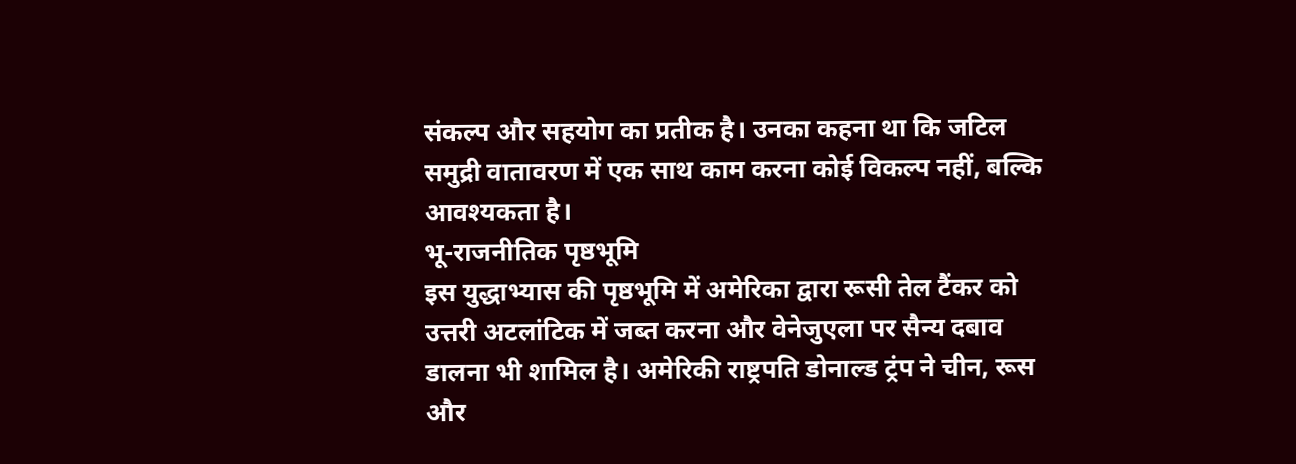संकल्प और सहयोग का प्रतीक है। उनका कहना था कि जटिल समुद्री वातावरण में एक साथ काम करना कोई विकल्प नहीं, बल्कि आवश्यकता है।
भू-राजनीतिक पृष्ठभूमि
इस युद्धाभ्यास की पृष्ठभूमि में अमेरिका द्वारा रूसी तेल टैंकर को उत्तरी अटलांटिक में जब्त करना और वेनेजुएला पर सैन्य दबाव डालना भी शामिल है। अमेरिकी राष्ट्रपति डोनाल्ड ट्रंप ने चीन, रूस और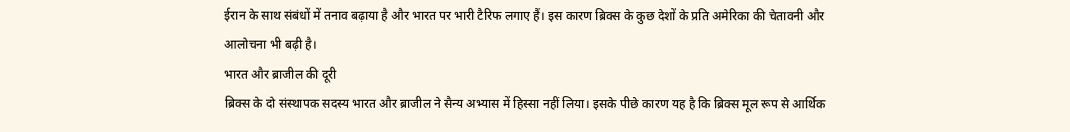ईरान के साथ संबंधों में तनाव बढ़ाया है और भारत पर भारी टैरिफ लगाए हैं। इस कारण ब्रिक्स के कुछ देशों के प्रति अमेरिका की चेतावनी और आलोचना भी बढ़ी है।
भारत और ब्राजील की दूरी
ब्रिक्स के दो संस्थापक सदस्य भारत और ब्राजील ने सैन्य अभ्यास में हिस्सा नहीं लिया। इसके पीछे कारण यह है कि ब्रिक्स मूल रूप से आर्थिक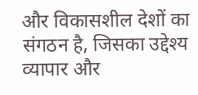और विकासशील देशों का संगठन है, जिसका उद्देश्य व्यापार और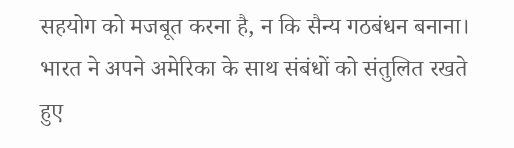सहयोग को मजबूत करना है, न कि सैन्य गठबंधन बनाना। भारत ने अपने अमेरिका के साथ संबंधों को संतुलित रखते हुए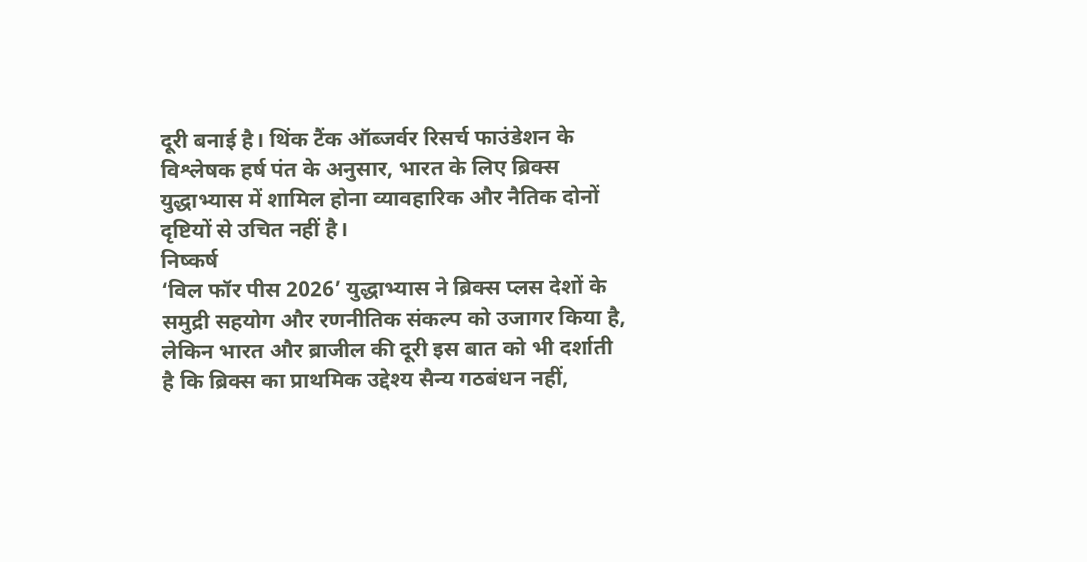दूरी बनाई है। थिंक टैंक ऑब्जर्वर रिसर्च फाउंडेशन के विश्लेषक हर्ष पंत के अनुसार, भारत के लिए ब्रिक्स युद्धाभ्यास में शामिल होना व्यावहारिक और नैतिक दोनों दृष्टियों से उचित नहीं है।
निष्कर्ष
‘विल फॉर पीस 2026’ युद्धाभ्यास ने ब्रिक्स प्लस देशों के समुद्री सहयोग और रणनीतिक संकल्प को उजागर किया है, लेकिन भारत और ब्राजील की दूरी इस बात को भी दर्शाती है कि ब्रिक्स का प्राथमिक उद्देश्य सैन्य गठबंधन नहीं,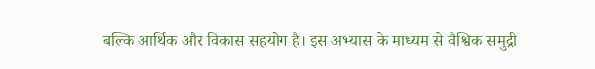बल्कि आर्थिक और विकास सहयोग है। इस अभ्यास के माध्यम से वैश्विक समुद्री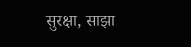सुरक्षा, साझा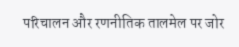परिचालन और रणनीतिक तालमेल पर जोर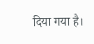दिया गया है।